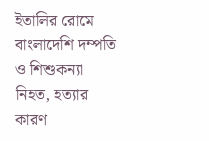ইতালির রোমে বাংলাদেশি দম্পতি ও শিশুকন্যা নিহত, হত্যার কারণ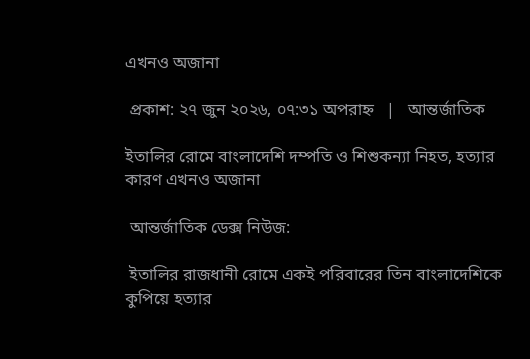এখনও অজানা

 প্রকাশ: ২৭ জুন ২০২৬, ০৭:৩১ অপরাহ্ন   |   আন্তর্জাতিক

ইতালির রোমে বাংলাদেশি দম্পতি ও শিশুকন্যা নিহত, হত্যার কারণ এখনও অজানা

 আন্তর্জাতিক ডেক্স নিউজ:

 ইতালির রাজধানী রোমে একই পরিবারের তিন বাংলাদেশিকে কুপিয়ে হত্যার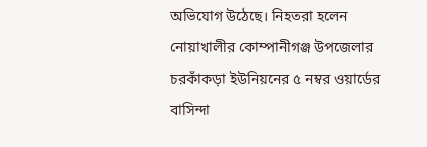অভিযোগ উঠেছে। নিহতরা হলেন নোয়াখালীর কোম্পানীগঞ্জ উপজেলার চরকাঁকড়া ইউনিয়নের ৫ নম্বর ওয়ার্ডের বাসিন্দা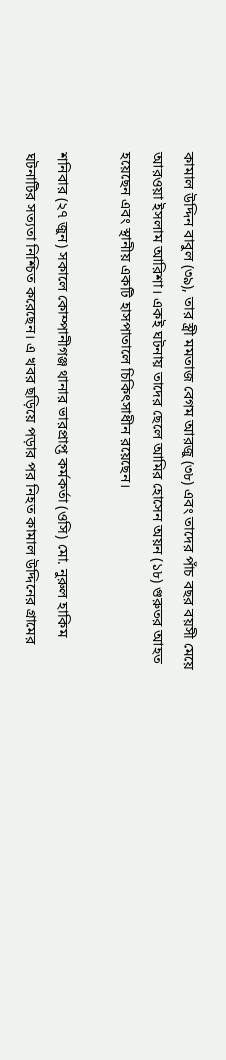কামাল উদ্দিন বাবুল (৩৯), তার স্ত্রী মমতাজ বেগম আরজু (৩৮) এবং তাদের পাঁচ বছর বয়সী মেয়ে আরওয়া ইসলাম আরিশা। একই ঘটনায় তাদের ছেলে আমির হোসেন অয়ন (১৮) গুরুতর আহত হয়েছেন এবং স্থানীয় একটি হাসপাতালে চিকিৎসাধীন রয়েছেন।

শনিবার (২৭ জুন) সকালে কোম্পানীগঞ্জ থানার ভারপ্রাপ্ত কর্মকর্তা (ওসি) মো. নুরুল হাকিম ঘটনাটির সত্যতা নিশ্চিত করেছেন। এ খবর ছড়িয়ে পড়ার পর নিহত কামাল উদ্দিনের গ্রামের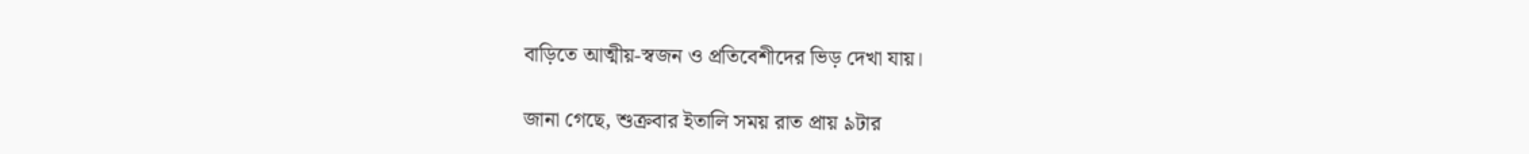বাড়িতে আত্মীয়-স্বজন ও প্রতিবেশীদের ভিড় দেখা যায়।

জানা গেছে, শুক্রবার ইতালি সময় রাত প্রায় ৯টার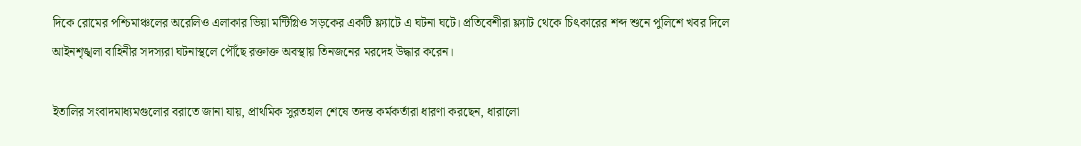দিকে রোমের পশ্চিমাঞ্চলের অরেলিও এলাকার ভিয়া মন্টিগ্লিও সড়কের একটি ফ্ল্যাটে এ ঘটনা ঘটে। প্রতিবেশীরা ফ্ল্যাট থেকে চিৎকারের শব্দ শুনে পুলিশে খবর দিলে আইনশৃঙ্খলা বাহিনীর সদস্যরা ঘটনাস্থলে পৌঁছে রক্তাক্ত অবস্থায় তিনজনের মরদেহ উদ্ধার করেন।

ইতালির সংবাদমাধ্যমগুলোর বরাতে জানা যায়, প্রাথমিক সুরতহাল শেষে তদন্ত কর্মকর্তারা ধারণা করছেন, ধারালো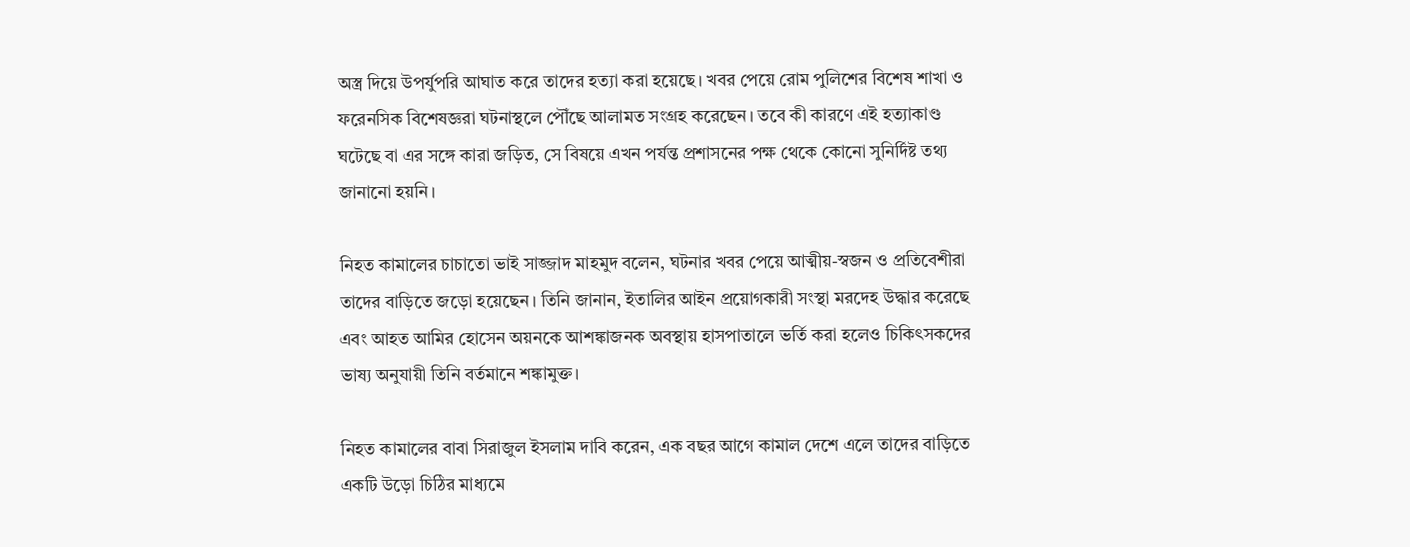অস্ত্র দিয়ে উপর্যুপরি আঘাত করে তাদের হত্যা করা হয়েছে। খবর পেয়ে রোম পুলিশের বিশেষ শাখা ও ফরেনসিক বিশেষজ্ঞরা ঘটনাস্থলে পৌঁছে আলামত সংগ্রহ করেছেন। তবে কী কারণে এই হত্যাকাণ্ড ঘটেছে বা এর সঙ্গে কারা জড়িত, সে বিষয়ে এখন পর্যন্ত প্রশাসনের পক্ষ থেকে কোনো সুনির্দিষ্ট তথ্য জানানো হয়নি।

নিহত কামালের চাচাতো ভাই সাজ্জাদ মাহমুদ বলেন, ঘটনার খবর পেয়ে আত্মীয়-স্বজন ও প্রতিবেশীরা তাদের বাড়িতে জড়ো হয়েছেন। তিনি জানান, ইতালির আইন প্রয়োগকারী সংস্থা মরদেহ উদ্ধার করেছে এবং আহত আমির হোসেন অয়নকে আশঙ্কাজনক অবস্থায় হাসপাতালে ভর্তি করা হলেও চিকিৎসকদের ভাষ্য অনুযায়ী তিনি বর্তমানে শঙ্কামুক্ত।

নিহত কামালের বাবা সিরাজুল ইসলাম দাবি করেন, এক বছর আগে কামাল দেশে এলে তাদের বাড়িতে একটি উড়ো চিঠির মাধ্যমে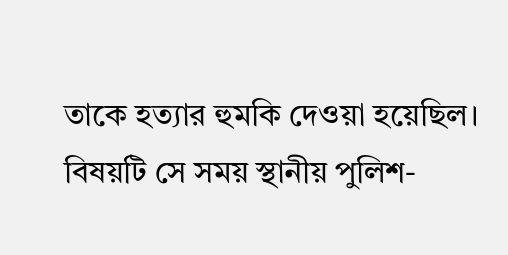তাকে হত্যার হুমকি দেওয়া হয়েছিল। বিষয়টি সে সময় স্থানীয় পুলিশ-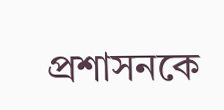প্রশাসনকে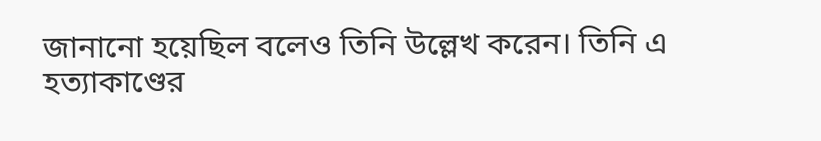জানানো হয়েছিল বলেও তিনি উল্লেখ করেন। তিনি এ হত্যাকাণ্ডের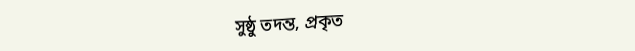সুষ্ঠু তদন্ত, প্রকৃত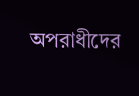অপরাধীদের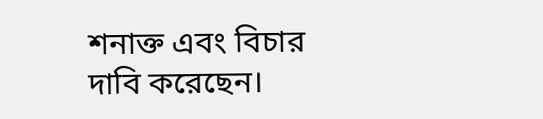শনাক্ত এবং বিচার দাবি করেছেন।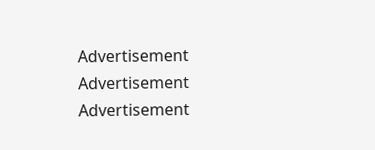Advertisement
Advertisement
Advertisement